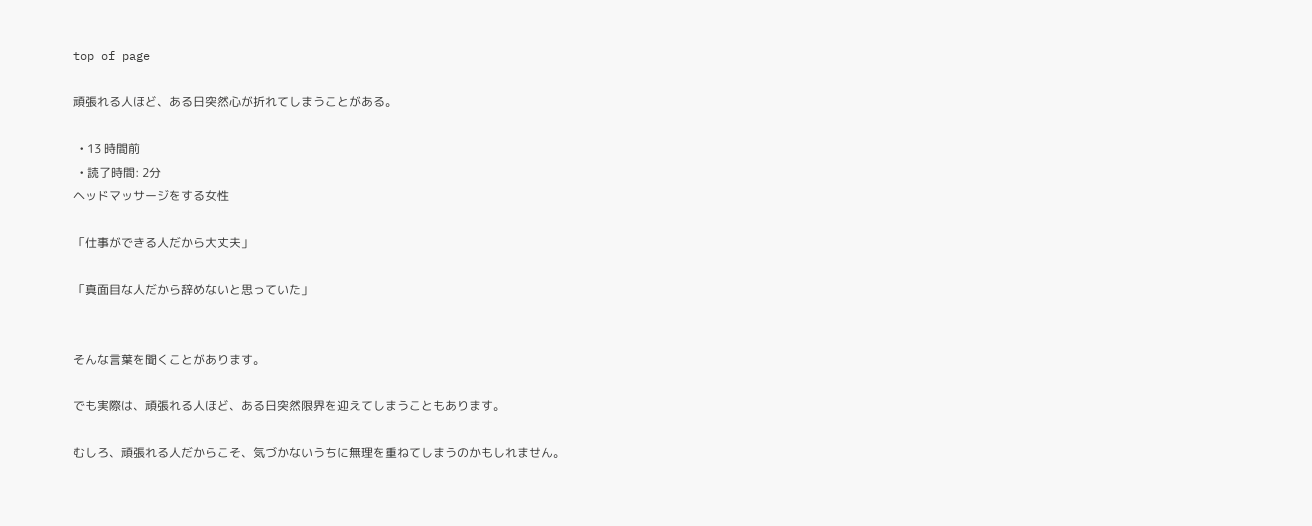top of page

頑張れる人ほど、ある日突然心が折れてしまうことがある。

  • 13 時間前
  • 読了時間: 2分
ヘッドマッサージをする女性

「仕事ができる人だから大丈夫」

「真面目な人だから辞めないと思っていた」


そんな言葉を聞くことがあります。

でも実際は、頑張れる人ほど、ある日突然限界を迎えてしまうこともあります。

むしろ、頑張れる人だからこそ、気づかないうちに無理を重ねてしまうのかもしれません。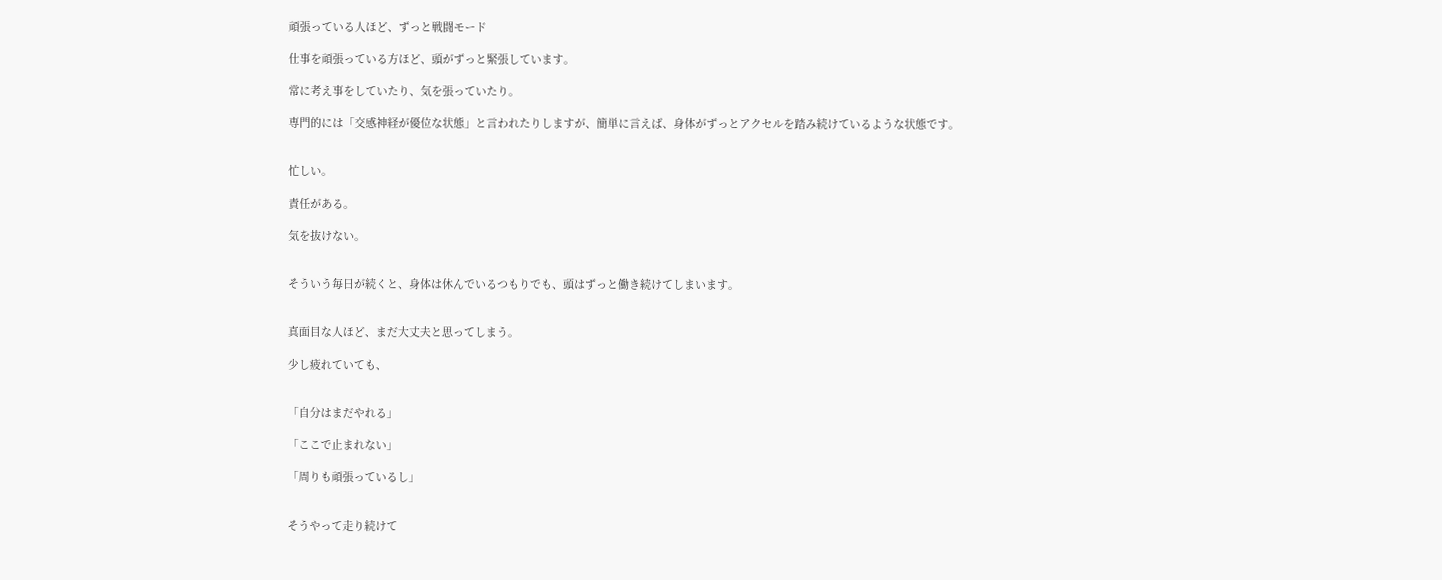頑張っている人ほど、ずっと戦闘モード

仕事を頑張っている方ほど、頭がずっと緊張しています。

常に考え事をしていたり、気を張っていたり。

専門的には「交感神経が優位な状態」と言われたりしますが、簡単に言えば、身体がずっとアクセルを踏み続けているような状態です。


忙しい。

責任がある。

気を抜けない。


そういう毎日が続くと、身体は休んでいるつもりでも、頭はずっと働き続けてしまいます。


真面目な人ほど、まだ大丈夫と思ってしまう。

少し疲れていても、


「自分はまだやれる」

「ここで止まれない」

「周りも頑張っているし」


そうやって走り続けて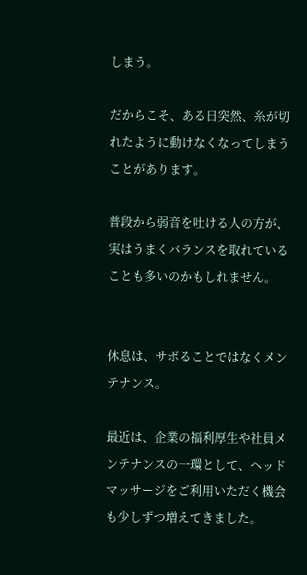しまう。

だからこそ、ある日突然、糸が切れたように動けなくなってしまうことがあります。

普段から弱音を吐ける人の方が、実はうまくバランスを取れていることも多いのかもしれません。


休息は、サボることではなくメンテナンス。

最近は、企業の福利厚生や社員メンテナンスの一環として、ヘッドマッサージをご利用いただく機会も少しずつ増えてきました。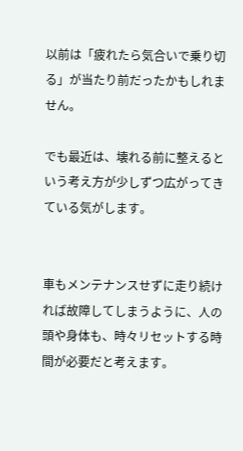以前は「疲れたら気合いで乗り切る」が当たり前だったかもしれません。

でも最近は、壊れる前に整えるという考え方が少しずつ広がってきている気がします。


車もメンテナンスせずに走り続ければ故障してしまうように、人の頭や身体も、時々リセットする時間が必要だと考えます。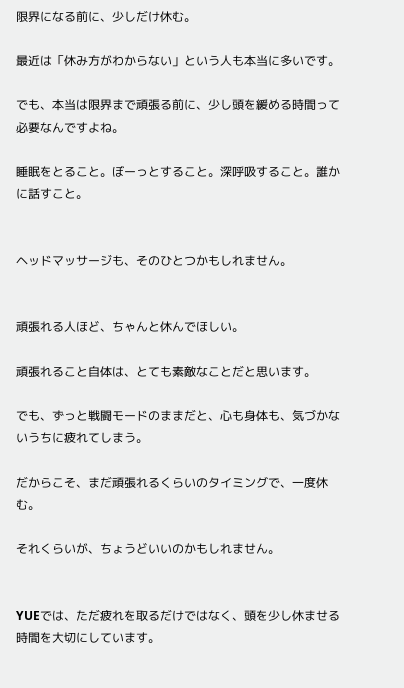限界になる前に、少しだけ休む。

最近は「休み方がわからない」という人も本当に多いです。

でも、本当は限界まで頑張る前に、少し頭を緩める時間って必要なんですよね。

睡眠をとること。ぼーっとすること。深呼吸すること。誰かに話すこと。


ヘッドマッサージも、そのひとつかもしれません。


頑張れる人ほど、ちゃんと休んでほしい。

頑張れること自体は、とても素敵なことだと思います。

でも、ずっと戦闘モードのままだと、心も身体も、気づかないうちに疲れてしまう。

だからこそ、まだ頑張れるくらいのタイミングで、一度休む。

それくらいが、ちょうどいいのかもしれません。


YUEでは、ただ疲れを取るだけではなく、頭を少し休ませる時間を大切にしています。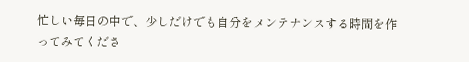忙しい毎日の中で、少しだけでも自分をメンテナンスする時間を作ってみてくださ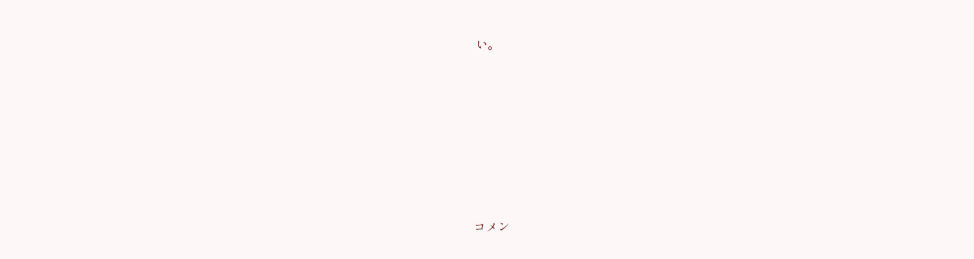い。







コメン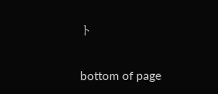ト


bottom of page